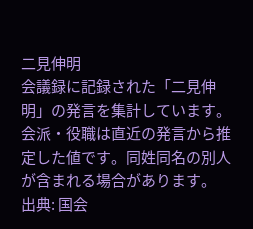二見伸明
会議録に記録された「二見伸明」の発言を集計しています。会派・役職は直近の発言から推定した値です。同姓同名の別人が含まれる場合があります。
出典: 国会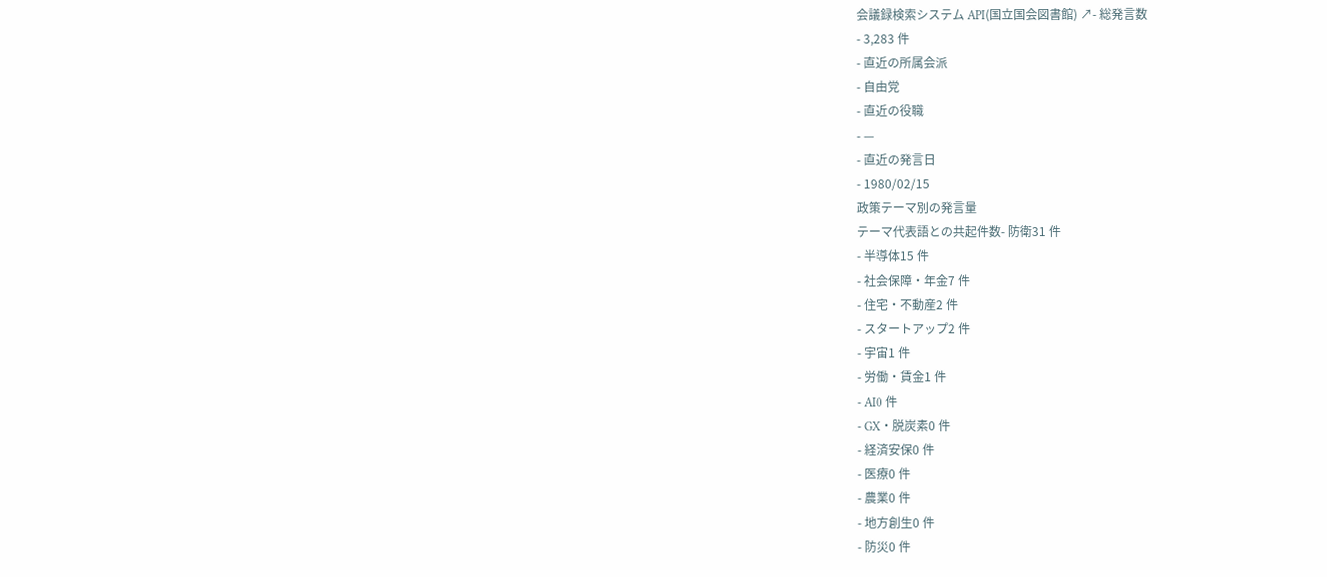会議録検索システム API(国立国会図書館) ↗- 総発言数
- 3,283 件
- 直近の所属会派
- 自由党
- 直近の役職
- —
- 直近の発言日
- 1980/02/15
政策テーマ別の発言量
テーマ代表語との共起件数- 防衛31 件
- 半導体15 件
- 社会保障・年金7 件
- 住宅・不動産2 件
- スタートアップ2 件
- 宇宙1 件
- 労働・賃金1 件
- AI0 件
- GX・脱炭素0 件
- 経済安保0 件
- 医療0 件
- 農業0 件
- 地方創生0 件
- 防災0 件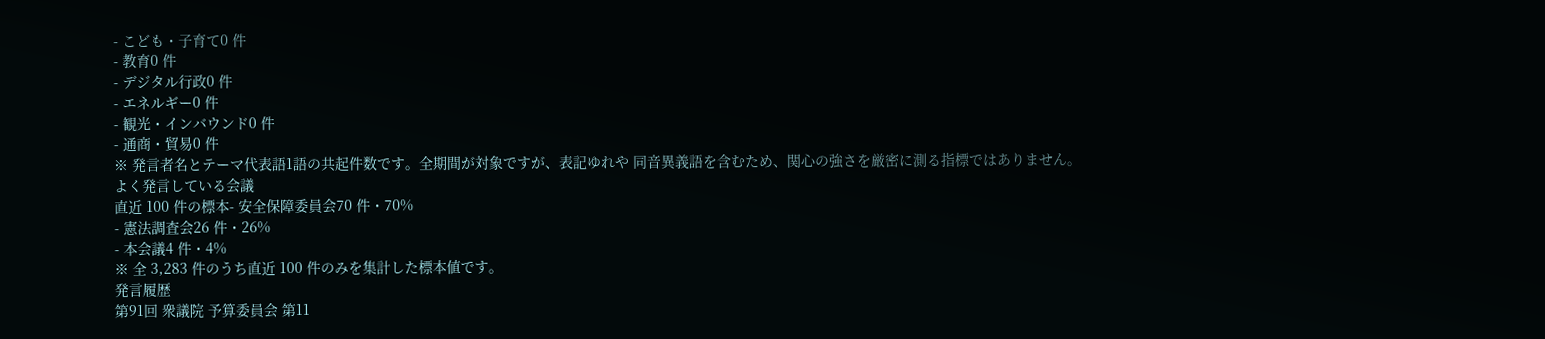- こども・子育て0 件
- 教育0 件
- デジタル行政0 件
- エネルギー0 件
- 観光・インバウンド0 件
- 通商・貿易0 件
※ 発言者名とテーマ代表語1語の共起件数です。全期間が対象ですが、表記ゆれや 同音異義語を含むため、関心の強さを厳密に測る指標ではありません。
よく発言している会議
直近 100 件の標本- 安全保障委員会70 件・70%
- 憲法調査会26 件・26%
- 本会議4 件・4%
※ 全 3,283 件のうち直近 100 件のみを集計した標本値です。
発言履歴
第91回 衆議院 予算委員会 第11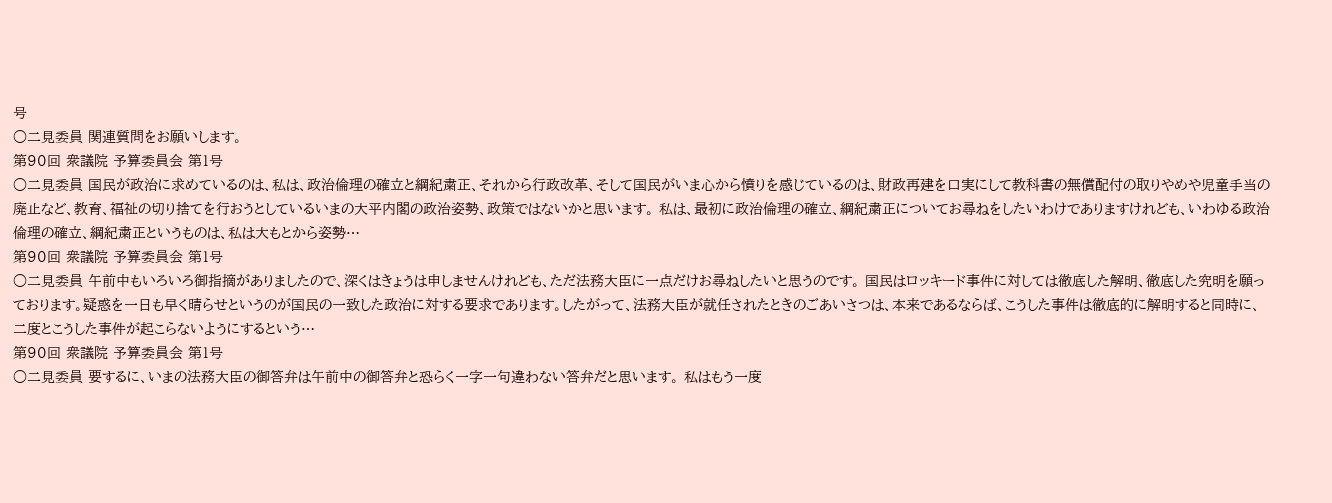号
○二見委員 関連質問をお願いします。
第90回 衆議院 予算委員会 第1号
○二見委員 国民が政治に求めているのは、私は、政治倫理の確立と綱紀粛正、それから行政改革、そして国民がいま心から憤りを感じているのは、財政再建を口実にして教科書の無償配付の取りやめや児童手当の廃止など、教育、福祉の切り捨てを行おうとしているいまの大平内閣の政治姿勢、政策ではないかと思います。 私は、最初に政治倫理の確立、綱紀粛正についてお尋ねをしたいわけでありますけれども、いわゆる政治倫理の確立、綱紀粛正というものは、私は大もとから姿勢…
第90回 衆議院 予算委員会 第1号
○二見委員 午前中もいろいろ御指摘がありましたので、深くはきょうは申しませんけれども、ただ法務大臣に一点だけお尋ねしたいと思うのです。 国民はロッキード事件に対しては徹底した解明、徹底した究明を願っております。疑惑を一日も早く晴らせというのが国民の一致した政治に対する要求であります。したがって、法務大臣が就任されたときのごあいさつは、本来であるならば、こうした事件は徹底的に解明すると同時に、二度とこうした事件が起こらないようにするという…
第90回 衆議院 予算委員会 第1号
○二見委員 要するに、いまの法務大臣の御答弁は午前中の御答弁と恐らく一字一句違わない答弁だと思います。 私はもう一度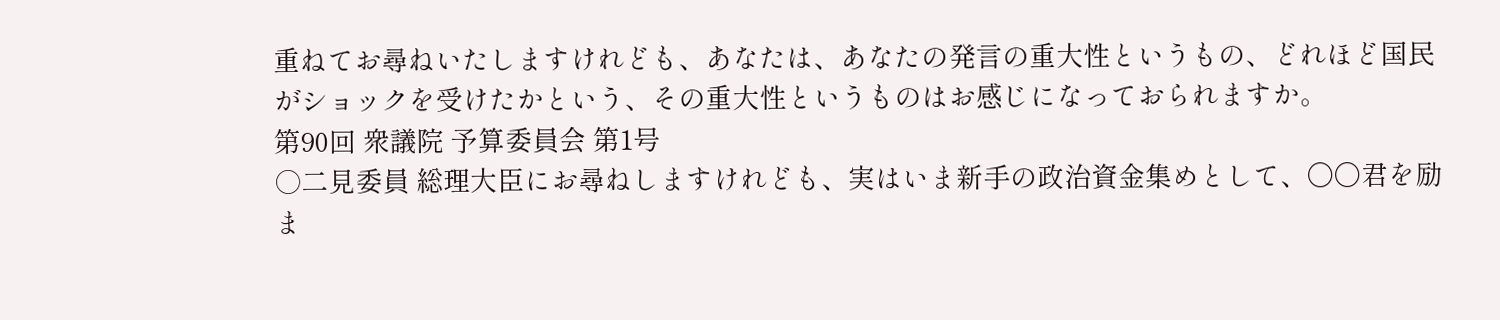重ねてお尋ねいたしますけれども、あなたは、あなたの発言の重大性というもの、どれほど国民がショックを受けたかという、その重大性というものはお感じになっておられますか。
第90回 衆議院 予算委員会 第1号
○二見委員 総理大臣にお尋ねしますけれども、実はいま新手の政治資金集めとして、〇〇君を励ま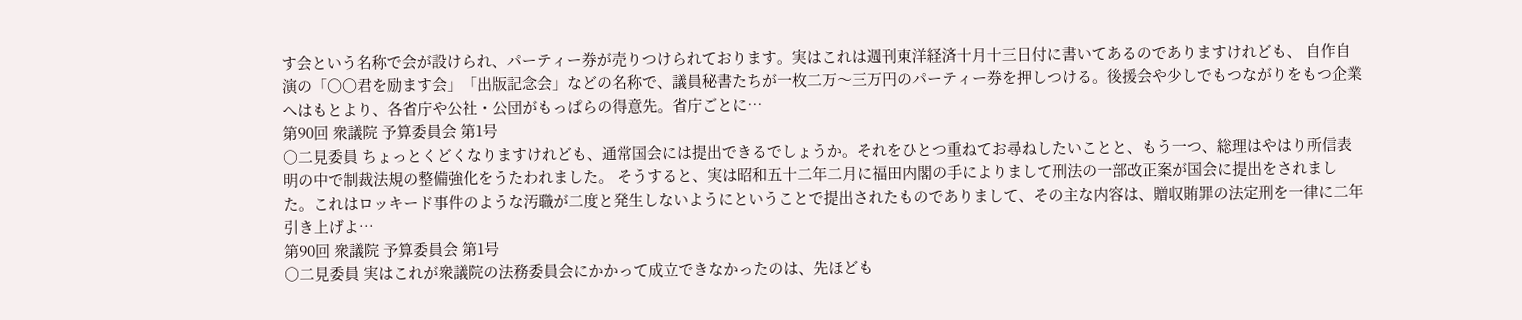す会という名称で会が設けられ、パーティー券が売りつけられております。実はこれは週刊東洋経済十月十三日付に書いてあるのでありますけれども、 自作自演の「〇〇君を励ます会」「出版記念会」などの名称で、議員秘書たちが一枚二万〜三万円のパーティー券を押しつける。後援会や少しでもつながりをもつ企業へはもとより、各省庁や公社・公団がもっぱらの得意先。省庁ごとに…
第90回 衆議院 予算委員会 第1号
○二見委員 ちょっとくどくなりますけれども、通常国会には提出できるでしょうか。それをひとつ重ねてお尋ねしたいことと、もう一つ、総理はやはり所信表明の中で制裁法規の整備強化をうたわれました。 そうすると、実は昭和五十二年二月に福田内閣の手によりまして刑法の一部改正案が国会に提出をされました。これはロッキード事件のような汚職が二度と発生しないようにということで提出されたものでありまして、その主な内容は、贈収賄罪の法定刑を一律に二年引き上げよ…
第90回 衆議院 予算委員会 第1号
○二見委員 実はこれが衆議院の法務委員会にかかって成立できなかったのは、先ほども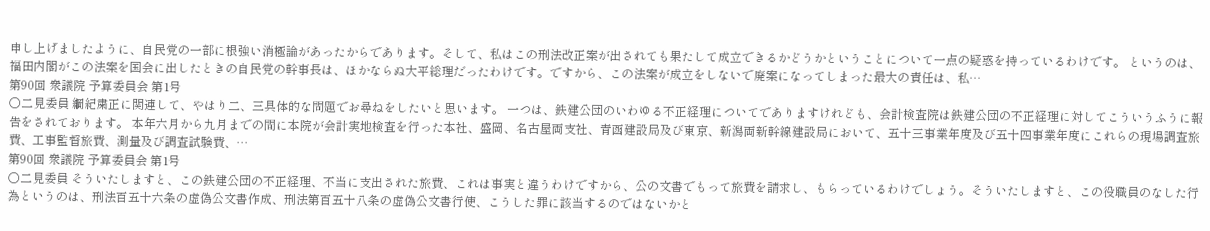申し上げましたように、自民党の一部に根強い消極論があったからであります。そして、私はこの刑法改正案が出されても果たして成立できるかどうかということについて一点の疑惑を持っているわけです。 というのは、福田内閣がこの法案を国会に出したときの自民党の幹事長は、ほかならぬ大平総理だったわけです。ですから、この法案が成立をしないで廃案になってしまった最大の責任は、私…
第90回 衆議院 予算委員会 第1号
○二見委員 綱紀粛正に関連して、やはり二、三具体的な問題でお尋ねをしたいと思います。 一つは、鉄建公団のいわゆる不正経理についてでありますけれども、会計検査院は鉄建公団の不正経理に対してこういうふうに報告をされております。 本年六月から九月までの間に本院が会計実地検査を行った本社、盛岡、名古屋両支社、青函建設局及び東京、新潟両新幹線建設局において、五十三事業年度及び五十四事業年度にこれらの現場調査旅費、工事監督旅費、測量及び調査試験費、…
第90回 衆議院 予算委員会 第1号
○二見委員 そういたしますと、この鉄建公団の不正経理、不当に支出された旅費、これは事実と違うわけですから、公の文書でもって旅費を請求し、もらっているわけでしょう。そういたしますと、この役職員のなした行為というのは、刑法百五十六条の虚偽公文書作成、刑法第百五十八条の虚偽公文書行使、こうした罪に該当するのではないかと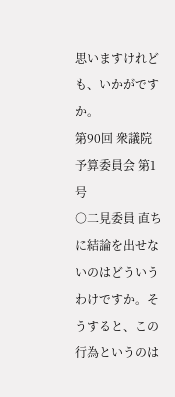思いますけれども、いかがですか。
第90回 衆議院 予算委員会 第1号
○二見委員 直ちに結論を出せないのはどういうわけですか。そうすると、この行為というのは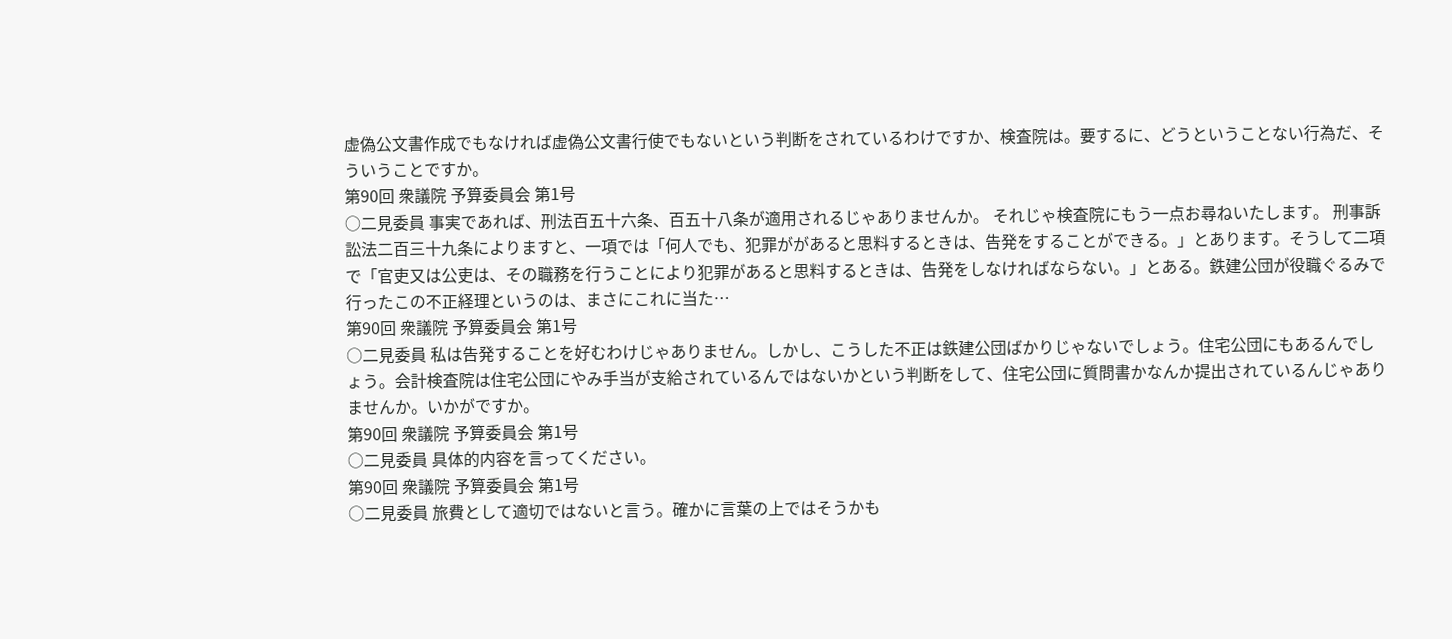虚偽公文書作成でもなければ虚偽公文書行使でもないという判断をされているわけですか、検査院は。要するに、どうということない行為だ、そういうことですか。
第90回 衆議院 予算委員会 第1号
○二見委員 事実であれば、刑法百五十六条、百五十八条が適用されるじゃありませんか。 それじゃ検査院にもう一点お尋ねいたします。 刑事訴訟法二百三十九条によりますと、一項では「何人でも、犯罪ががあると思料するときは、告発をすることができる。」とあります。そうして二項で「官吏又は公吏は、その職務を行うことにより犯罪があると思料するときは、告発をしなければならない。」とある。鉄建公団が役職ぐるみで行ったこの不正経理というのは、まさにこれに当た…
第90回 衆議院 予算委員会 第1号
○二見委員 私は告発することを好むわけじゃありません。しかし、こうした不正は鉄建公団ばかりじゃないでしょう。住宅公団にもあるんでしょう。会計検査院は住宅公団にやみ手当が支給されているんではないかという判断をして、住宅公団に質問書かなんか提出されているんじゃありませんか。いかがですか。
第90回 衆議院 予算委員会 第1号
○二見委員 具体的内容を言ってください。
第90回 衆議院 予算委員会 第1号
○二見委員 旅費として適切ではないと言う。確かに言葉の上ではそうかも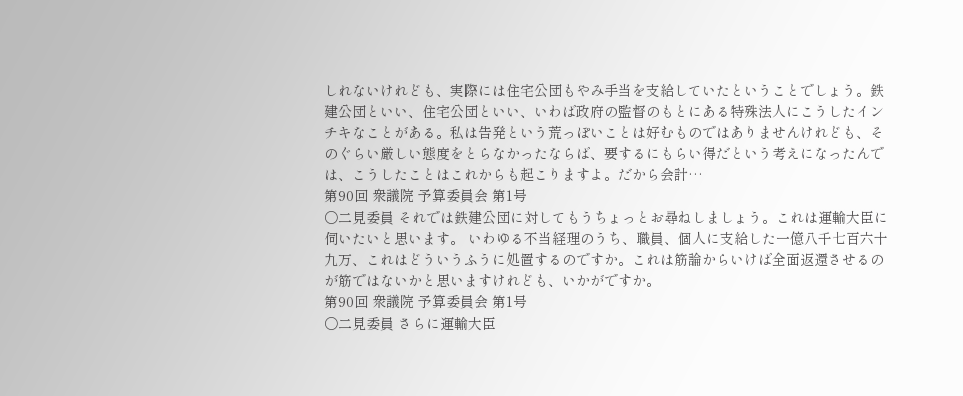しれないけれども、実際には住宅公団もやみ手当を支給していたということでしょう。鉄建公団といい、住宅公団といい、いわば政府の監督のもとにある特殊法人にこうしたインチキなことがある。私は告発という荒っぽいことは好むものではありませんけれども、そのぐらい厳しい態度をとらなかったならば、要するにもらい得だという考えになったんでは、こうしたことはこれからも起こりますよ。だから会計…
第90回 衆議院 予算委員会 第1号
○二見委員 それでは鉄建公団に対してもうちょっとお尋ねしましょう。これは運輸大臣に伺いたいと思います。 いわゆる不当経理のうち、職員、個人に支給した一億八千七百六十九万、これはどういうふうに処置するのですか。これは筋論からいけば全面返還させるのが筋ではないかと思いますけれども、いかがですか。
第90回 衆議院 予算委員会 第1号
○二見委員 さらに運輸大臣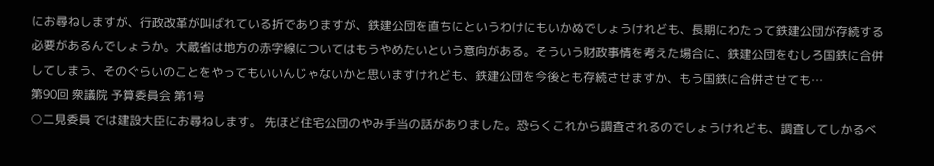にお尋ねしますが、行政改革が叫ばれている折でありますが、鉄建公団を直ちにというわけにもいかぬでしょうけれども、長期にわたって鉄建公団が存続する必要があるんでしょうか。大蔵省は地方の赤字線についてはもうやめたいという意向がある。そういう財政事情を考えた場合に、鉄建公団をむしろ国鉄に合併してしまう、そのぐらいのことをやってもいいんじゃないかと思いますけれども、鉄建公団を今後とも存続させますか、もう国鉄に合併させても…
第90回 衆議院 予算委員会 第1号
○二見委員 では建設大臣にお尋ねします。 先ほど住宅公団のやみ手当の話がありました。恐らくこれから調査されるのでしょうけれども、調査してしかるべ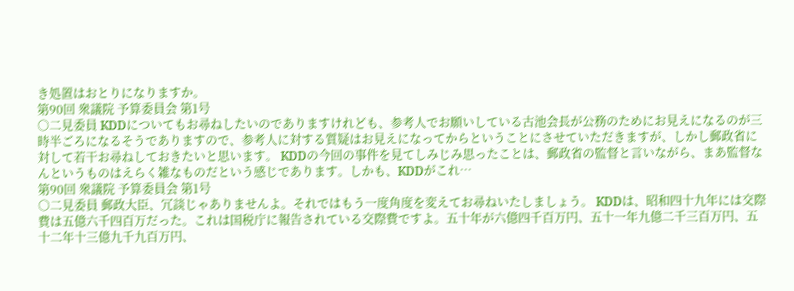き処置はおとりになりますか。
第90回 衆議院 予算委員会 第1号
○二見委員 KDDについてもお尋ねしたいのでありますけれども、参考人でお願いしている古池会長が公務のためにお見えになるのが三時半ごろになるそうでありますので、参考人に対する質疑はお見えになってからということにさせていただきますが、しかし郵政省に対して若干お尋ねしておきたいと思います。 KDDの今回の事件を見てしみじみ思ったことは、郵政省の監督と言いながら、まあ監督なんというものはえらく雑なものだという感じであります。しかも、KDDがこれ…
第90回 衆議院 予算委員会 第1号
○二見委員 郵政大臣、冗談じゃありませんよ。それではもう一度角度を変えてお尋ねいたしましょう。 KDDは、昭和四十九年には交際費は五億六千四百万だった。これは国税庁に報告されている交際費ですよ。五十年が六億四千百万円、五十一年九億二千三百万円、五十二年十三億九千九百万円、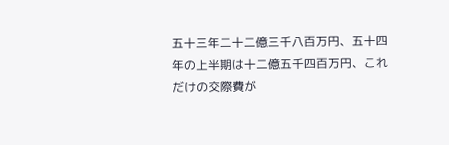五十三年二十二億三千八百万円、五十四年の上半期は十二億五千四百万円、これだけの交際費が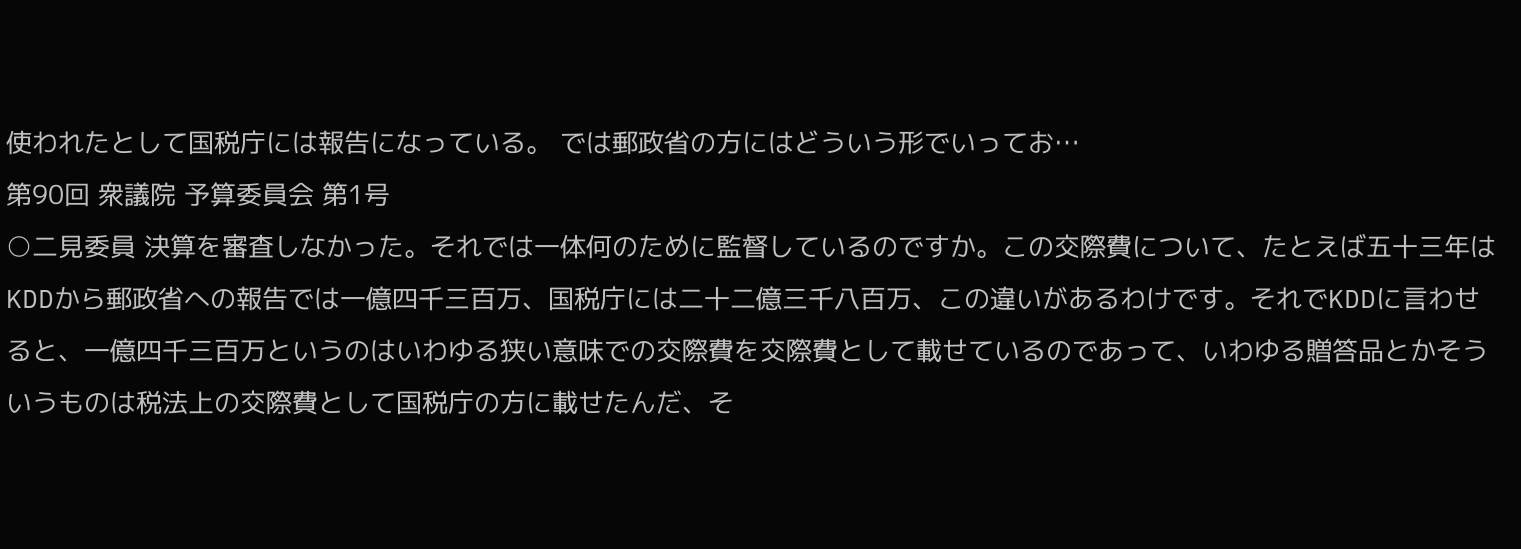使われたとして国税庁には報告になっている。 では郵政省の方にはどういう形でいってお…
第90回 衆議院 予算委員会 第1号
○二見委員 決算を審査しなかった。それでは一体何のために監督しているのですか。この交際費について、たとえば五十三年はKDDから郵政省への報告では一億四千三百万、国税庁には二十二億三千八百万、この違いがあるわけです。それでKDDに言わせると、一億四千三百万というのはいわゆる狭い意味での交際費を交際費として載せているのであって、いわゆる贈答品とかそういうものは税法上の交際費として国税庁の方に載せたんだ、そ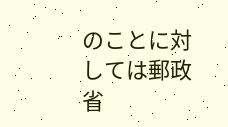のことに対しては郵政省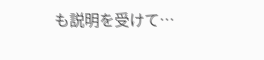も説明を受けて…